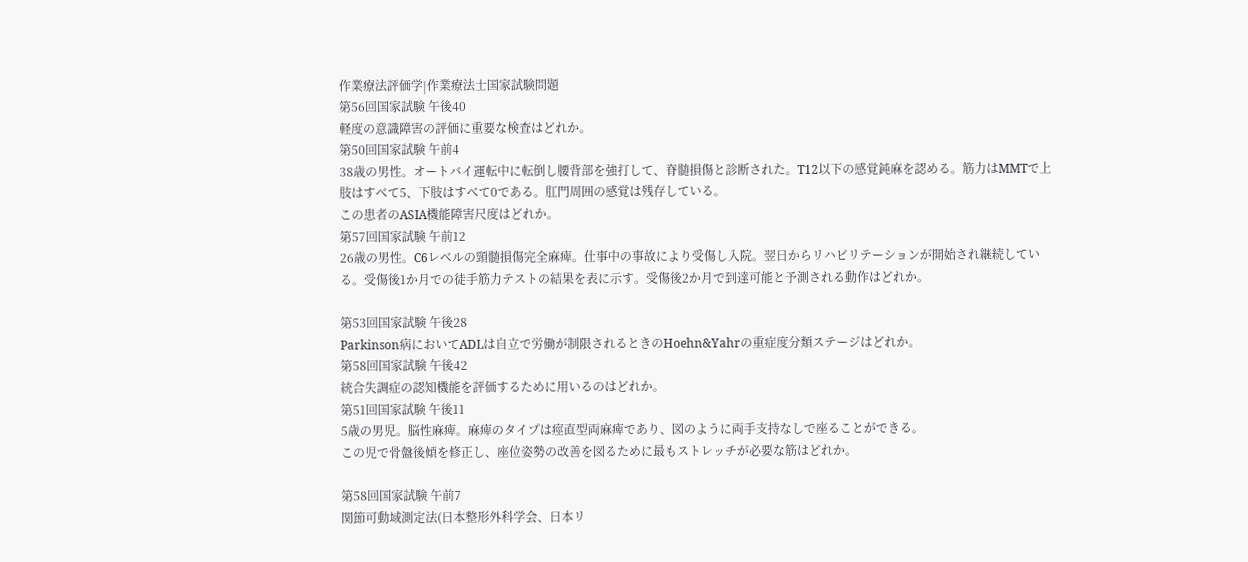作業療法評価学|作業療法士国家試験問題
第56回国家試験 午後40
軽度の意識障害の評価に重要な検査はどれか。
第50回国家試験 午前4
38歳の男性。オートバイ運転中に転倒し腰背部を強打して、脊髄損傷と診断された。T12以下の感覚鈍麻を認める。筋力はMMTで上肢はすべて5、下肢はすべて0である。肛門周囲の感覚は残存している。
この患者のASIA機能障害尺度はどれか。
第57回国家試験 午前12
26歳の男性。C6レベルの頸髄損傷完全麻痺。仕事中の事故により受傷し入院。翌日からリハビリテーションが開始され継続している。受傷後1か月での徒手筋力テストの結果を表に示す。受傷後2か月で到達可能と予測される動作はどれか。

第53回国家試験 午後28
Parkinson病においてADLは自立で労働が制限されるときのHoehn&Yahrの重症度分類ステージはどれか。
第58回国家試験 午後42
統合失調症の認知機能を評価するために用いるのはどれか。
第51回国家試験 午後11
5歳の男児。脳性麻痺。麻痺のタイプは痙直型両麻痺であり、図のように両手支持なしで座ることができる。
この児で骨盤後傾を修正し、座位姿勢の改善を図るために最もストレッチが必要な筋はどれか。

第58回国家試験 午前7
関節可動域測定法(日本整形外科学会、日本リ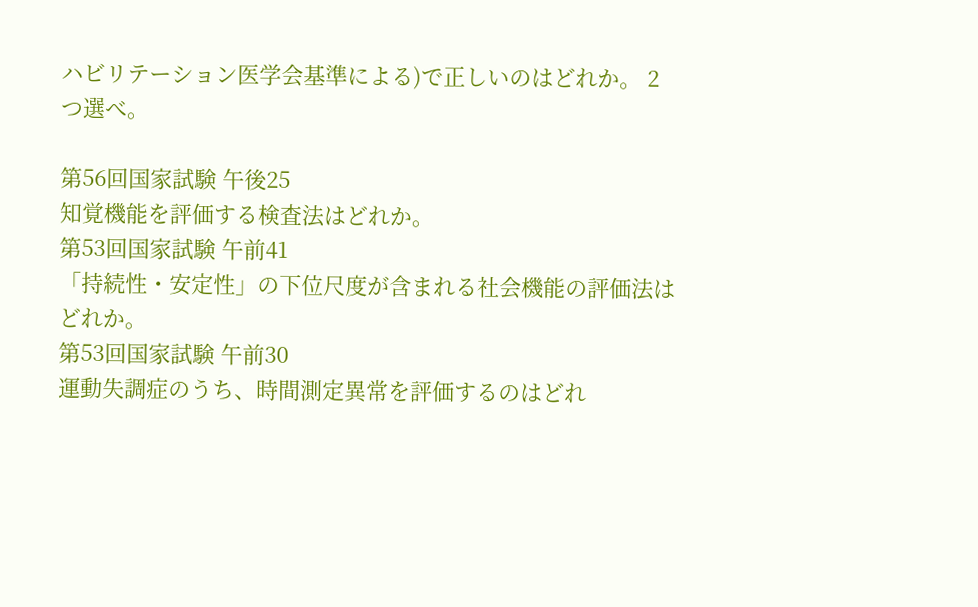ハビリテーション医学会基準による)で正しいのはどれか。 2 つ選べ。

第56回国家試験 午後25
知覚機能を評価する検査法はどれか。
第53回国家試験 午前41
「持続性・安定性」の下位尺度が含まれる社会機能の評価法はどれか。
第53回国家試験 午前30
運動失調症のうち、時間測定異常を評価するのはどれ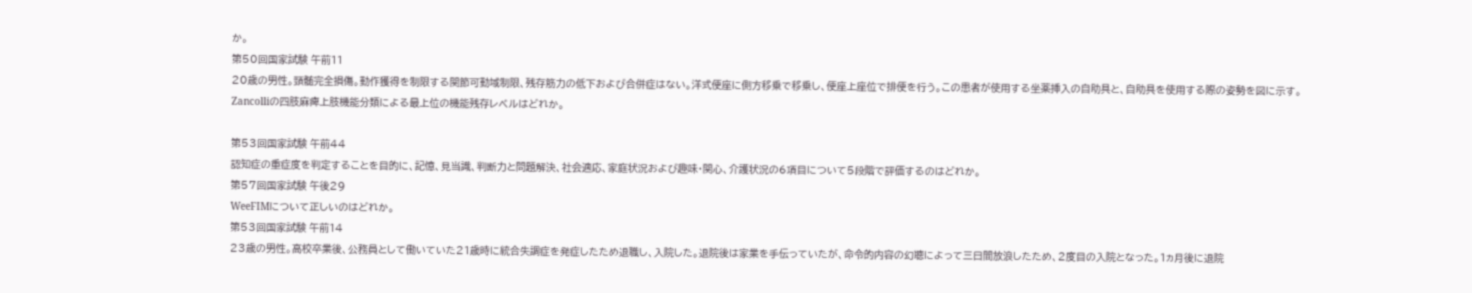か。
第50回国家試験 午前11
20歳の男性。頸髄完全損傷。動作獲得を制限する関節可動域制限、残存筋力の低下および合併症はない。洋式便座に側方移乗で移乗し、便座上座位で排便を行う。この患者が使用する坐薬挿入の自助具と、自助具を使用する際の姿勢を図に示す。
Zancolliの四肢麻痺上肢機能分類による最上位の機能残存レベルはどれか。

第53回国家試験 午前44
認知症の重症度を判定することを目的に、記憶、見当識、判断力と問題解決、社会適応、家庭状況および趣味・関心、介護状況の6項目について5段階で評価するのはどれか。
第57回国家試験 午後29
WeeFIMについて正しいのはどれか。
第53回国家試験 午前14
23歳の男性。高校卒業後、公務員として働いていた21歳時に統合失調症を発症したため退職し、入院した。退院後は家業を手伝っていたが、命令的内容の幻聴によって三日間放浪したため、2度目の入院となった。1ヵ月後に退院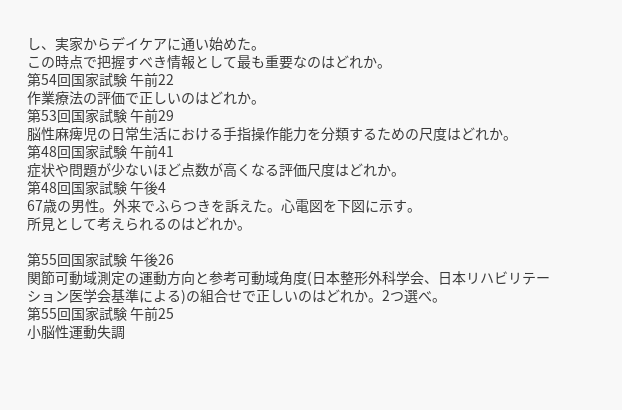し、実家からデイケアに通い始めた。
この時点で把握すべき情報として最も重要なのはどれか。
第54回国家試験 午前22
作業療法の評価で正しいのはどれか。
第53回国家試験 午前29
脳性麻痺児の日常生活における手指操作能力を分類するための尺度はどれか。
第48回国家試験 午前41
症状や問題が少ないほど点数が高くなる評価尺度はどれか。
第48回国家試験 午後4
67歳の男性。外来でふらつきを訴えた。心電図を下図に示す。
所見として考えられるのはどれか。

第55回国家試験 午後26
関節可動域測定の運動方向と参考可動域角度(日本整形外科学会、日本リハビリテーション医学会基準による)の組合せで正しいのはどれか。2つ選べ。
第55回国家試験 午前25
小脳性運動失調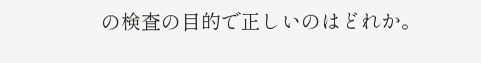の検査の目的で正しいのはどれか。